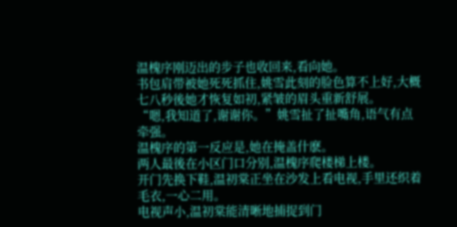温槐序刚迈出的步子也收回来,看向她。
书包肩带被她死死抓住,姚雪此刻的脸色算不上好,大概七八秒後她才恢复如初,紧皱的眉头重新舒展。
“嗯,我知道了,谢谢你。”姚雪扯了扯嘴角,语气有点牵强。
温槐序的第一反应是,她在掩盖什麽。
两人最後在小区门口分别,温槐序爬楼梯上楼。
开门先换下鞋,温初棠正坐在沙发上看电视,手里还织着毛衣,一心二用。
电视声小,温初棠能清晰地捕捉到门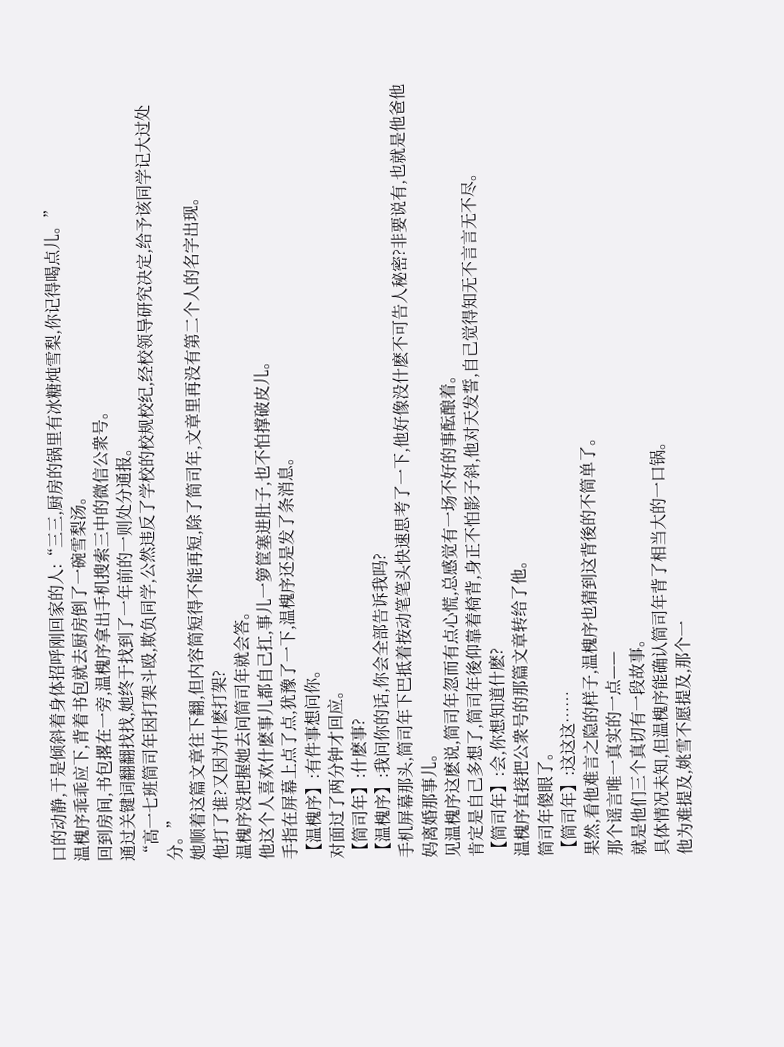口的动静,于是倾斜着身体招呼刚回家的人:“三三,厨房的锅里有冰糖炖雪梨,你记得喝点儿。”
温槐序乖乖应下,背着书包就去厨房倒了一碗雪梨汤。
回到房间,书包撂在一旁,温槐序拿出手机搜索三中的微信公衆号。
通过关键词翻翻找找,她终于找到了一年前的一则处分通报。
“高一七班简司年因打架斗殴,欺负同学,公然违反了学校的校规校纪,经校领导研究决定,给予该同学记大过处分。”
她顺着这篇文章往下翻,但内容简短得不能再短,除了简司年,文章里再没有第二个人的名字出现。
他打了谁?又因为什麽打架?
温槐序没把握她去问简司年就会答。
他这个人喜欢什麽事儿都自己扛,事儿一箩筐塞进肚子,也不怕撑破皮儿。
手指在屏幕上点了点,犹豫了一下,温槐序还是发了条消息。
【温槐序】:有件事想问你。
对面过了两分钟才回应。
【简司年】:什麽事?
【温槐序】:我问你的话,你会全部告诉我吗?
手机屏幕那头,简司年下巴抵着按动笔笔头快速思考了一下,他好像没什麽不可告人秘密?非要说有,也就是他爸他妈离婚那事儿。
见温槐序这麽说,简司年忽而有点心慌,总感觉有一场不好的事酝酿着。
肯定是自己多想了,简司年後仰靠着椅背,身正不怕影子斜,他对天发誓,自己觉得知无不言言无不尽。
【简司年】:会,你想知道什麽?
温槐序直接把公衆号的那篇文章转给了他。
简司年傻眼了。
【简司年】:这这这……
果然,看他难言之隐的样子,温槐序也猜到这背後的不简单了。
那个谣言唯一真实的一点——
就是他们三个真切有一段故事。
具体情况未知,但温槐序能确认简司年背了相当大的一口锅。
他为难提及,姚雪不愿提及,那个一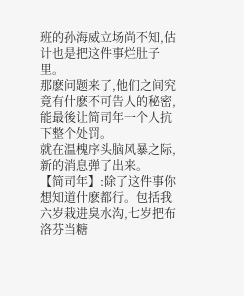班的孙海威立场尚不知,估计也是把这件事烂肚子里。
那麽问题来了,他们之间究竟有什麽不可告人的秘密,能最後让简司年一个人抗下整个处罚。
就在温槐序头脑风暴之际,新的消息弹了出来。
【简司年】:除了这件事你想知道什麽都行。包括我六岁栽进臭水沟,七岁把布洛芬当糖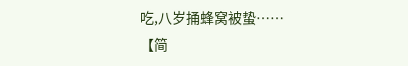吃,八岁捅蜂窝被蛰……
【简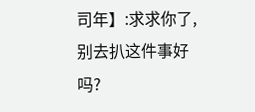司年】:求求你了,别去扒这件事好吗?